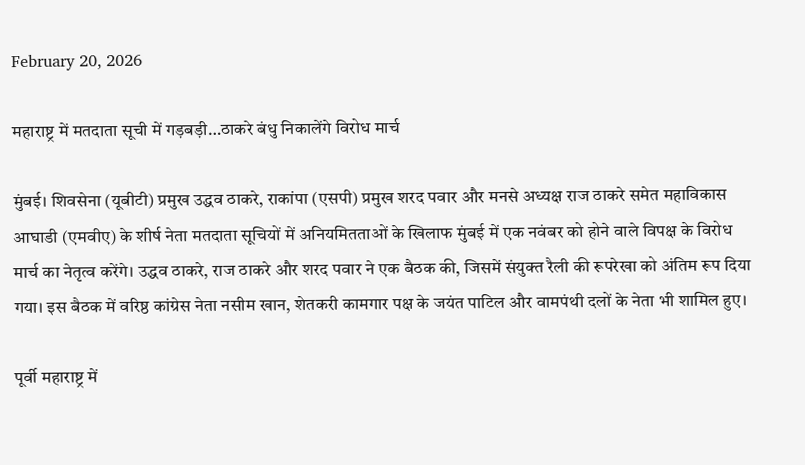February 20, 2026

महाराष्ट्र में मतदाता सूची में गड़बड़ी…ठाकरे बंधु निकालेंगे विरोध मार्च

मुंबई। शिवसेना (यूबीटी) प्रमुख उद्धव ठाकरे, राकांपा (एसपी) प्रमुख शरद पवार और मनसे अध्यक्ष राज ठाकरे समेत महाविकास आघाडी (एमवीए) के शीर्ष नेता मतदाता सूचियों में अनियमितताओं के खिलाफ मुंबई में एक नवंबर को होने वाले विपक्ष के विरोध मार्च का नेतृत्व करेंगे। उद्धव ठाकरे, राज ठाकरे और शरद पवार ने एक बैठक की, जिसमें संयुक्त रैली की रूपरेखा को अंतिम रूप दिया गया। इस बैठक में वरिष्ठ कांग्रेस नेता नसीम खान, शेतकरी कामगार पक्ष के जयंत पाटिल और वामपंथी दलों के नेता भी शामिल हुए।

पूर्वी महाराष्ट्र में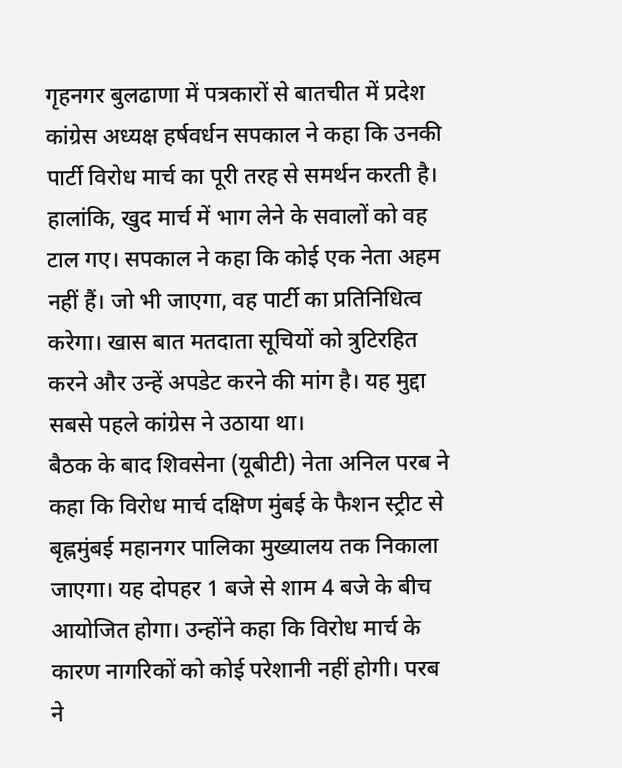गृहनगर बुलढाणा में पत्रकारों से बातचीत में प्रदेश कांग्रेस अध्यक्ष हर्षवर्धन सपकाल ने कहा कि उनकी पार्टी विरोध मार्च का पूरी तरह से समर्थन करती है। हालांकि, खुद मार्च में भाग लेने के सवालों को वह टाल गए। सपकाल ने कहा कि कोई एक नेता अहम नहीं हैं। जो भी जाएगा, वह पार्टी का प्रतिनिधित्व करेगा। खास बात मतदाता सूचियों को त्रुटिरहित करने और उन्हें अपडेट करने की मांग है। यह मुद्दा सबसे पहले कांग्रेस ने उठाया था।
बैठक के बाद शिवसेना (यूबीटी) नेता अनिल परब ने कहा कि विरोध मार्च दक्षिण मुंबई के फैशन स्ट्रीट से बृह्नमुंबई महानगर पालिका मुख्यालय तक निकाला जाएगा। यह दोपहर 1 बजे से शाम 4 बजे के बीच आयोजित होगा। उन्होंने कहा कि विरोध मार्च के कारण नागरिकों को कोई परेशानी नहीं होगी। परब ने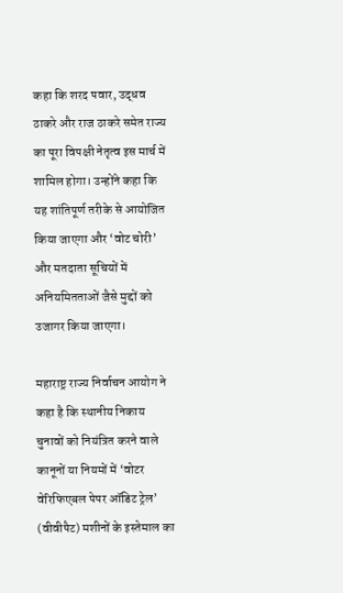कहा कि शरद पवार, उद्धव ठाकरे और राज ठाकरे समेत राज्य का पूरा विपक्षी नेतृत्व इस मार्च में शामिल होगा। उन्होंने कहा कि यह शांतिपूर्ण तरीके से आयोजित किया जाएगा और ‘वोट चोरी’ और मतदाता सूचियों में अनियमितताओं जैसे मुद्दों को उजागर किया जाएगा।

महाराष्ट्र राज्य निर्वाचन आयोग ने कहा है कि स्थानीय निकाय चुनावों को नियंत्रित करने वाले कानूनों या नियमों में ‘वोटर वेरिफिएबल पेपर ऑडिट ट्रेल’ (वीवीपैट) मशीनों के इस्तेमाल का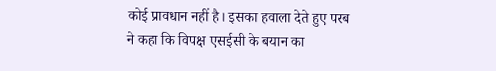कोई प्रावधान नहीं है। इसका हवाला देते हुए परब ने कहा कि विपक्ष एसईसी के बयान का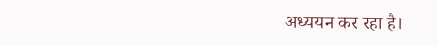अध्ययन कर रहा है।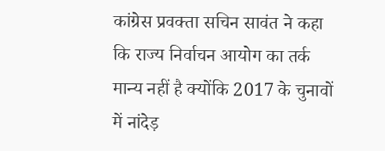कांग्रेस प्रवक्ता सचिन सावंत ने कहा कि राज्य निर्वाचन आयोग का तर्क मान्य नहीं है क्योंकि 2017 के चुनावों में नांदेड़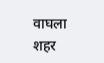वाघला शहर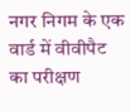नगर निगम के एक वार्ड में वीवीपैट का परीक्षण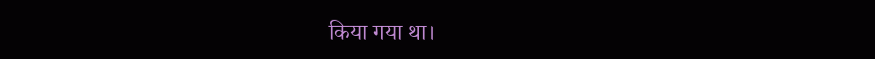किया गया था।